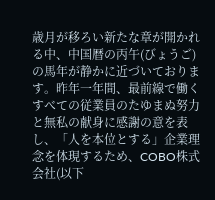歳月が移ろい新たな章が開かれる中、中国暦の丙午(びょうご)の馬年が静かに近づいております。昨年一年間、最前線で働くすべての従業員のたゆまぬ努力と無私の献身に感謝の意を表し、「人を本位とする」企業理念を体現するため、COBO株式会社(以下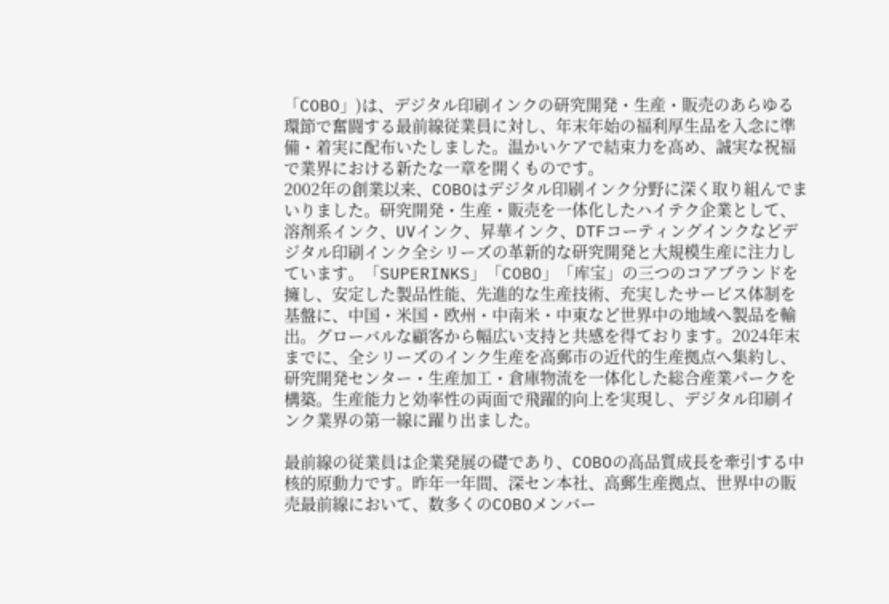「COBO」)は、デジタル印刷インクの研究開発・生産・販売のあらゆる環節で奮闘する最前線従業員に対し、年末年始の福利厚生品を入念に準備・着実に配布いたしました。温かいケアで結束力を高め、誠実な祝福で業界における新たな一章を開くものです。
2002年の創業以来、COBOはデジタル印刷インク分野に深く取り組んでまいりました。研究開発・生産・販売を一体化したハイテク企業として、溶剤系インク、UVインク、昇華インク、DTFコーティングインクなどデジタル印刷インク全シリーズの革新的な研究開発と大規模生産に注力しています。「SUPERINKS」「COBO」「库宝」の三つのコアブランドを擁し、安定した製品性能、先進的な生産技術、充実したサービス体制を基盤に、中国・米国・欧州・中南米・中東など世界中の地域へ製品を輸出。グローバルな顧客から幅広い支持と共感を得ております。2024年末までに、全シリーズのインク生産を高郵市の近代的生産拠点へ集約し、研究開発センター・生産加工・倉庫物流を一体化した総合産業パークを構築。生産能力と効率性の両面で飛躍的向上を実現し、デジタル印刷インク業界の第一線に躍り出ました。

最前線の従業員は企業発展の礎であり、COBOの高品質成長を牽引する中核的原動力です。昨年一年間、深セン本社、高郵生産拠点、世界中の販売最前線において、数多くのCOBOメンバー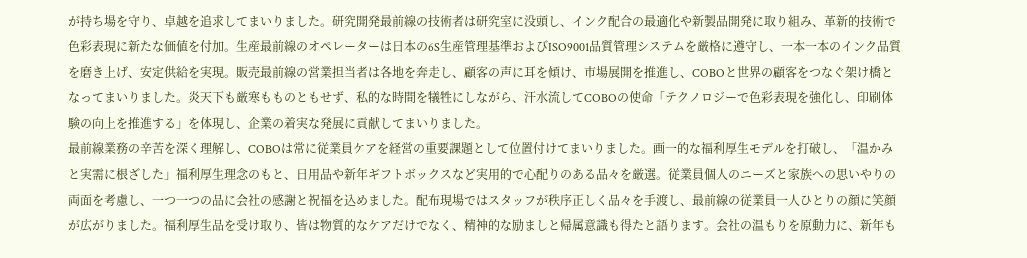が持ち場を守り、卓越を追求してまいりました。研究開発最前線の技術者は研究室に没頭し、インク配合の最適化や新製品開発に取り組み、革新的技術で色彩表現に新たな価値を付加。生産最前線のオペレーターは日本の6S生産管理基準およびISO9001品質管理システムを厳格に遵守し、一本一本のインク品質を磨き上げ、安定供給を実現。販売最前線の営業担当者は各地を奔走し、顧客の声に耳を傾け、市場展開を推進し、COBOと世界の顧客をつなぐ架け橋となってまいりました。炎天下も厳寒もものともせず、私的な時間を犠牲にしながら、汗水流してCOBOの使命「テクノロジーで色彩表現を強化し、印刷体験の向上を推進する」を体現し、企業の着実な発展に貢献してまいりました。
最前線業務の辛苦を深く理解し、COBOは常に従業員ケアを経営の重要課題として位置付けてまいりました。画一的な福利厚生モデルを打破し、「温かみと実需に根ざした」福利厚生理念のもと、日用品や新年ギフトボックスなど実用的で心配りのある品々を厳選。従業員個人のニーズと家族への思いやりの両面を考慮し、一つ一つの品に会社の感謝と祝福を込めました。配布現場ではスタッフが秩序正しく品々を手渡し、最前線の従業員一人ひとりの顔に笑顔が広がりました。福利厚生品を受け取り、皆は物質的なケアだけでなく、精神的な励ましと帰属意識も得たと語ります。会社の温もりを原動力に、新年も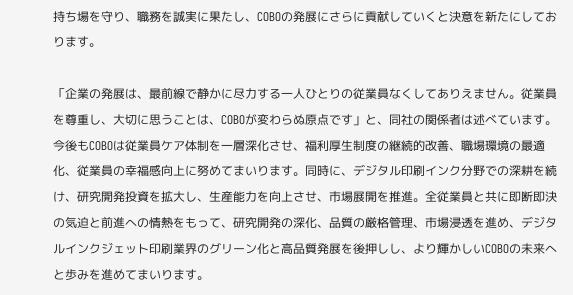持ち場を守り、職務を誠実に果たし、COBOの発展にさらに貢献していくと決意を新たにしております。

「企業の発展は、最前線で静かに尽力する一人ひとりの従業員なくしてありえません。従業員を尊重し、大切に思うことは、COBOが変わらぬ原点です」と、同社の関係者は述べています。今後もCOBOは従業員ケア体制を一層深化させ、福利厚生制度の継続的改善、職場環境の最適化、従業員の幸福感向上に努めてまいります。同時に、デジタル印刷インク分野での深耕を続け、研究開発投資を拡大し、生産能力を向上させ、市場展開を推進。全従業員と共に即断即決の気迫と前進への情熱をもって、研究開発の深化、品質の厳格管理、市場浸透を進め、デジタルインクジェット印刷業界のグリーン化と高品質発展を後押しし、より輝かしいCOBOの未来へと歩みを進めてまいります。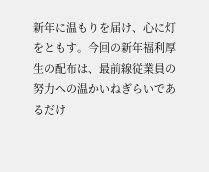新年に温もりを届け、心に灯をともす。今回の新年福利厚生の配布は、最前線従業員の努力への温かいねぎらいであるだけ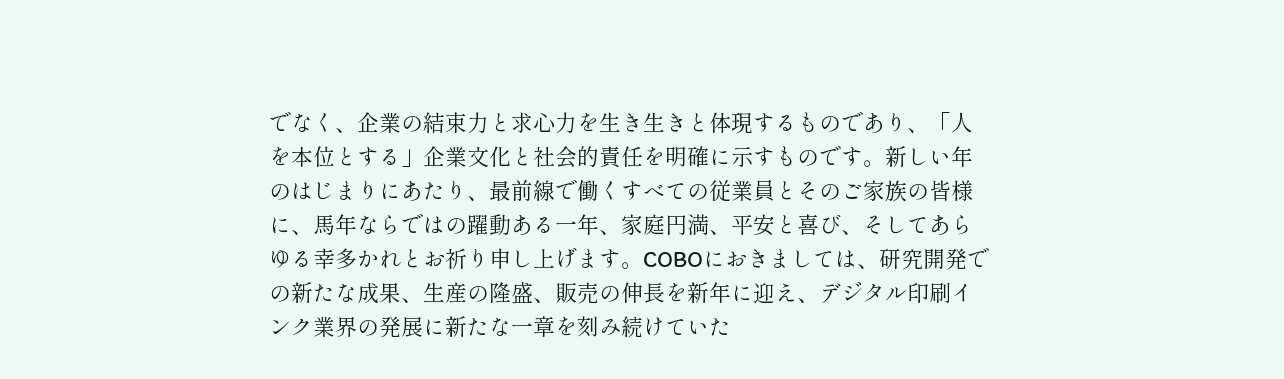でなく、企業の結束力と求心力を生き生きと体現するものであり、「人を本位とする」企業文化と社会的責任を明確に示すものです。新しい年のはじまりにあたり、最前線で働くすべての従業員とそのご家族の皆様に、馬年ならではの躍動ある一年、家庭円満、平安と喜び、そしてあらゆる幸多かれとお祈り申し上げます。COBOにおきましては、研究開発での新たな成果、生産の隆盛、販売の伸長を新年に迎え、デジタル印刷インク業界の発展に新たな一章を刻み続けていた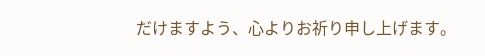だけますよう、心よりお祈り申し上げます。